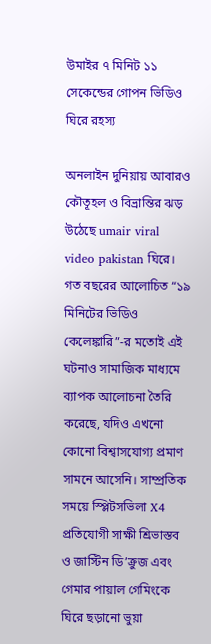উমাইর ৭ মিনিট ১১ সেকেন্ডের গোপন ভিডিও ঘিরে রহস্য

অনলাইন দুনিয়ায় আবারও কৌতূহল ও বিভ্রান্তির ঝড় উঠেছে umair viral video pakistan ঘিরে। গত বছরের আলোচিত “১৯ মিনিটের ভিডিও কেলেঙ্কারি”-র মতোই এই ঘটনাও সামাজিক মাধ্যমে ব্যাপক আলোচনা তৈরি করেছে, যদিও এখনো কোনো বিশ্বাসযোগ্য প্রমাণ সামনে আসেনি। সাম্প্রতিক সময়ে স্প্লিটসভিলা X4 প্রতিযোগী সাক্ষী শ্রিভাস্তব ও জাস্টিন ডি’ক্রুজ এবং গেমার পায়াল গেমিংকে ঘিরে ছড়ানো ভুয়া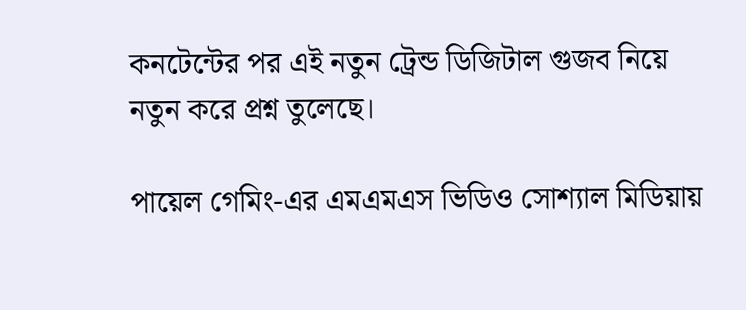কনটেন্টের পর এই নতুন ট্রেন্ড ডিজিটাল গুজব নিয়ে নতুন করে প্রশ্ন তুলেছে।

পায়েল গেমিং-এর এমএমএস ভিডিও সোশ্যাল মিডিয়ায়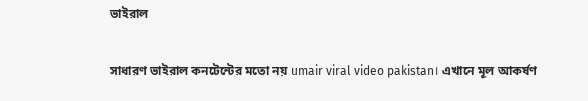ভাইরাল

সাধারণ ভাইরাল কনটেন্টের মতো নয় umair viral video pakistan। এখানে মূল আকর্ষণ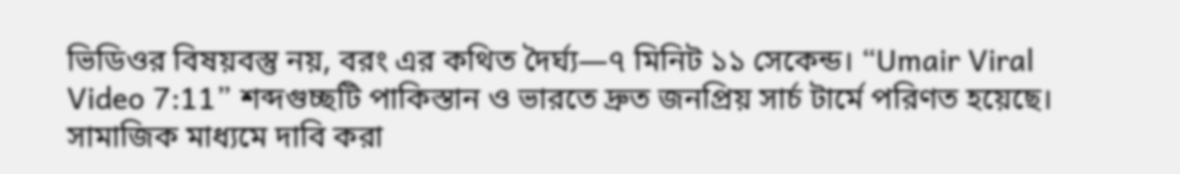ভিডিওর বিষয়বস্তু নয়, বরং এর কথিত দৈর্ঘ্য—৭ মিনিট ১১ সেকেন্ড। “Umair Viral Video 7:11” শব্দগুচ্ছটি পাকিস্তান ও ভারতে দ্রুত জনপ্রিয় সার্চ টার্মে পরিণত হয়েছে। সামাজিক মাধ্যমে দাবি করা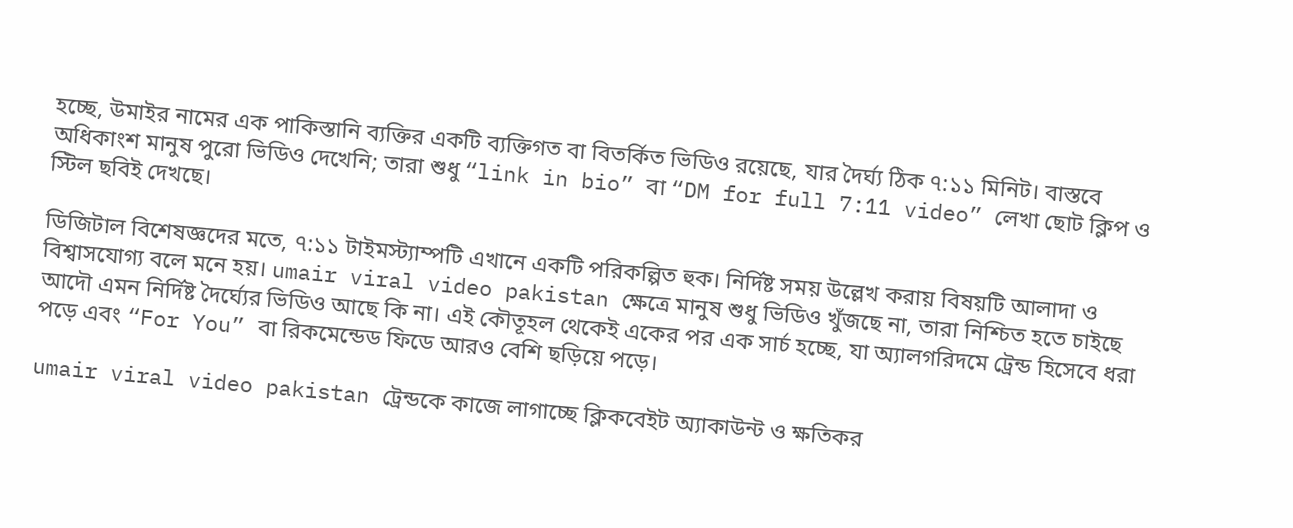হচ্ছে, উমাইর নামের এক পাকিস্তানি ব্যক্তির একটি ব্যক্তিগত বা বিতর্কিত ভিডিও রয়েছে, যার দৈর্ঘ্য ঠিক ৭:১১ মিনিট। বাস্তবে অধিকাংশ মানুষ পুরো ভিডিও দেখেনি; তারা শুধু “link in bio” বা “DM for full 7:11 video” লেখা ছোট ক্লিপ ও স্টিল ছবিই দেখছে।

ডিজিটাল বিশেষজ্ঞদের মতে, ৭:১১ টাইমস্ট্যাম্পটি এখানে একটি পরিকল্পিত হুক। নির্দিষ্ট সময় উল্লেখ করায় বিষয়টি আলাদা ও বিশ্বাসযোগ্য বলে মনে হয়। umair viral video pakistan ক্ষেত্রে মানুষ শুধু ভিডিও খুঁজছে না, তারা নিশ্চিত হতে চাইছে আদৌ এমন নির্দিষ্ট দৈর্ঘ্যের ভিডিও আছে কি না। এই কৌতূহল থেকেই একের পর এক সার্চ হচ্ছে, যা অ্যালগরিদমে ট্রেন্ড হিসেবে ধরা পড়ে এবং “For You” বা রিকমেন্ডেড ফিডে আরও বেশি ছড়িয়ে পড়ে।

umair viral video pakistan ট্রেন্ডকে কাজে লাগাচ্ছে ক্লিকবেইট অ্যাকাউন্ট ও ক্ষতিকর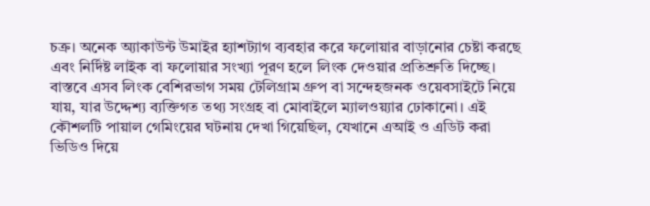চক্র। অনেক অ্যাকাউন্ট উমাইর হ্যাশট্যাগ ব্যবহার করে ফলোয়ার বাড়ানোর চেষ্টা করছে এবং নির্দিষ্ট লাইক বা ফলোয়ার সংখ্যা পূরণ হলে লিংক দেওয়ার প্রতিশ্রুতি দিচ্ছে। বাস্তবে এসব লিংক বেশিরভাগ সময় টেলিগ্রাম গ্রুপ বা সন্দেহজনক ওয়েবসাইটে নিয়ে যায়, যার উদ্দেশ্য ব্যক্তিগত তথ্য সংগ্রহ বা মোবাইলে ম্যালওয়্যার ঢোকানো। এই কৌশলটি পায়াল গেমিংয়ের ঘটনায় দেখা গিয়েছিল, যেখানে এআই ও এডিট করা ভিডিও দিয়ে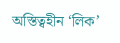অস্তিত্বহীন ‘লিক’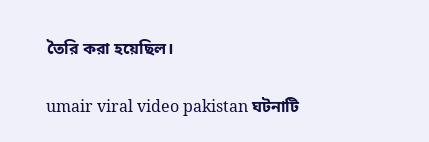তৈরি করা হয়েছিল।

umair viral video pakistan ঘটনাটি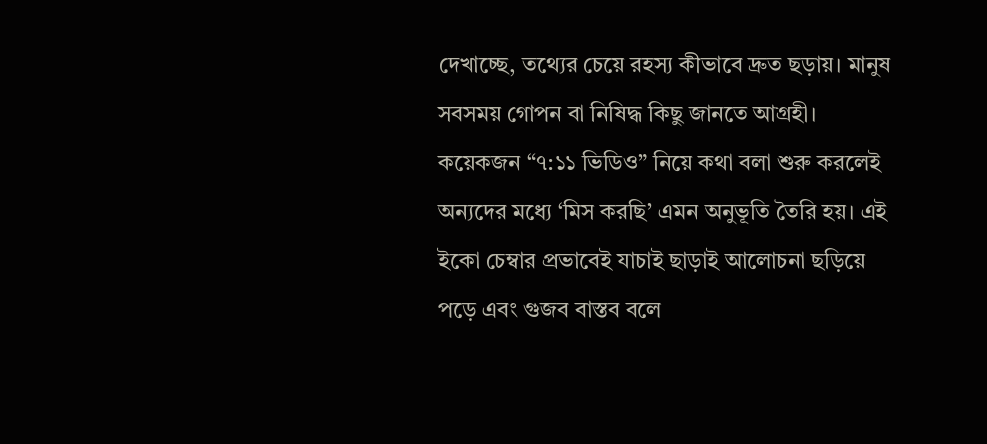দেখাচ্ছে, তথ্যের চেয়ে রহস্য কীভাবে দ্রুত ছড়ায়। মানুষ সবসময় গোপন বা নিষিদ্ধ কিছু জানতে আগ্রহী। কয়েকজন “৭:১১ ভিডিও” নিয়ে কথা বলা শুরু করলেই অন্যদের মধ্যে ‘মিস করছি’ এমন অনুভূতি তৈরি হয়। এই ইকো চেম্বার প্রভাবেই যাচাই ছাড়াই আলোচনা ছড়িয়ে পড়ে এবং গুজব বাস্তব বলে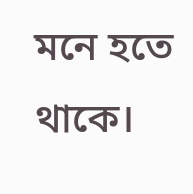মনে হতে থাকে।